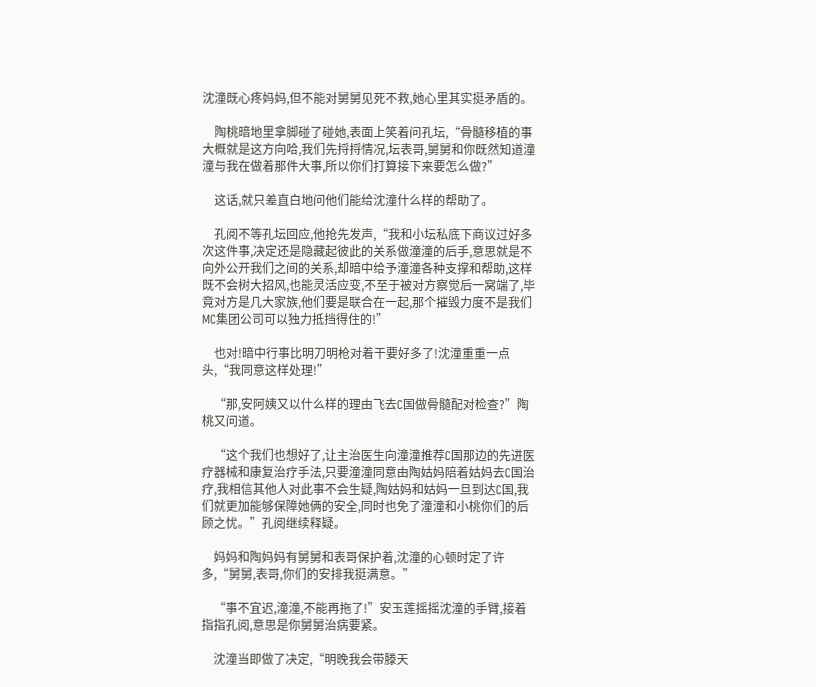沈潼既心疼妈妈,但不能对舅舅见死不救,她心里其实挺矛盾的。

    陶桃暗地里拿脚碰了碰她,表面上笑着问孔坛,“骨髓移植的事大概就是这方向哈,我们先捋捋情况,坛表哥,舅舅和你既然知道潼潼与我在做着那件大事,所以你们打算接下来要怎么做?”

    这话,就只差直白地问他们能给沈潼什么样的帮助了。

    孔阅不等孔坛回应,他抢先发声,“我和小坛私底下商议过好多次这件事,决定还是隐藏起彼此的关系做潼潼的后手,意思就是不向外公开我们之间的关系,却暗中给予潼潼各种支撑和帮助,这样既不会树大招风,也能灵活应变,不至于被对方察觉后一窝端了,毕竟对方是几大家族,他们要是联合在一起,那个摧毁力度不是我们MC集团公司可以独力抵挡得住的!”

    也对!暗中行事比明刀明枪对着干要好多了!沈潼重重一点头,“我同意这样处理!”

    “那,安阿姨又以什么样的理由飞去C国做骨髓配对检查?”陶桃又问道。

    “这个我们也想好了,让主治医生向潼潼推荐C国那边的先进医疗器械和康复治疗手法,只要潼潼同意由陶姑妈陪着姑妈去C国治疗,我相信其他人对此事不会生疑,陶姑妈和姑妈一旦到达C国,我们就更加能够保障她俩的安全,同时也免了潼潼和小桃你们的后顾之忧。”孔阅继续释疑。

    妈妈和陶妈妈有舅舅和表哥保护着,沈潼的心顿时定了许多,“舅舅,表哥,你们的安排我挺满意。”

    “事不宜迟,潼潼,不能再拖了!”安玉莲摇摇沈潼的手臂,接着指指孔阅,意思是你舅舅治病要紧。

    沈潼当即做了决定,“明晚我会带滕天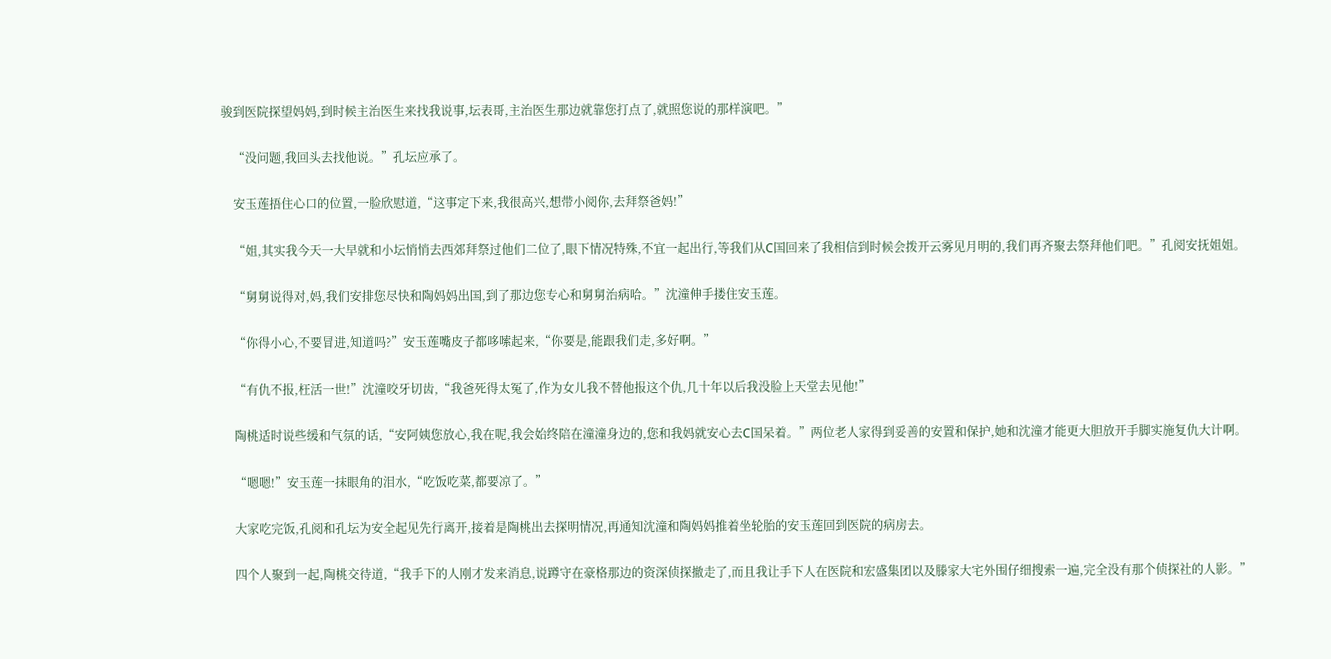骏到医院探望妈妈,到时候主治医生来找我说事,坛表哥,主治医生那边就靠您打点了,就照您说的那样演吧。”

    “没问题,我回头去找他说。”孔坛应承了。

    安玉莲捂住心口的位置,一脸欣慰道,“这事定下来,我很高兴,想带小阅你,去拜祭爸妈!”

    “姐,其实我今天一大早就和小坛悄悄去西郊拜祭过他们二位了,眼下情况特殊,不宜一起出行,等我们从C国回来了我相信到时候会拨开云雾见月明的,我们再齐聚去祭拜他们吧。”孔阅安抚姐姐。

    “舅舅说得对,妈,我们安排您尽快和陶妈妈出国,到了那边您专心和舅舅治病哈。”沈潼伸手搂住安玉莲。

    “你得小心,不要冒进,知道吗?”安玉莲嘴皮子都哆嗦起来,“你要是,能跟我们走,多好啊。”

    “有仇不报,枉活一世!”沈潼咬牙切齿,“我爸死得太冤了,作为女儿我不替他报这个仇,几十年以后我没脸上天堂去见他!”

    陶桃适时说些缓和气氛的话,“安阿姨您放心,我在呢,我会始终陪在潼潼身边的,您和我妈就安心去C国呆着。”两位老人家得到妥善的安置和保护,她和沈潼才能更大胆放开手脚实施复仇大计啊。

    “嗯嗯!”安玉莲一抹眼角的泪水,“吃饭吃菜,都要凉了。”

    大家吃完饭,孔阅和孔坛为安全起见先行离开,接着是陶桃出去探明情况,再通知沈潼和陶妈妈推着坐轮胎的安玉莲回到医院的病房去。

    四个人聚到一起,陶桃交待道,“我手下的人刚才发来消息,说蹲守在豪格那边的资深侦探撤走了,而且我让手下人在医院和宏盛集团以及滕家大宅外围仔细搜索一遍,完全没有那个侦探社的人影。”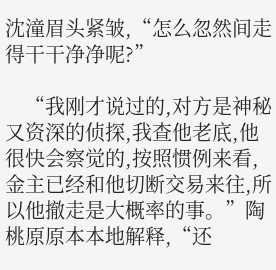沈潼眉头紧皱,“怎么忽然间走得干干净净呢?”

    “我刚才说过的,对方是神秘又资深的侦探,我查他老底,他很快会察觉的,按照惯例来看,金主已经和他切断交易来往,所以他撤走是大概率的事。”陶桃原原本本地解释,“还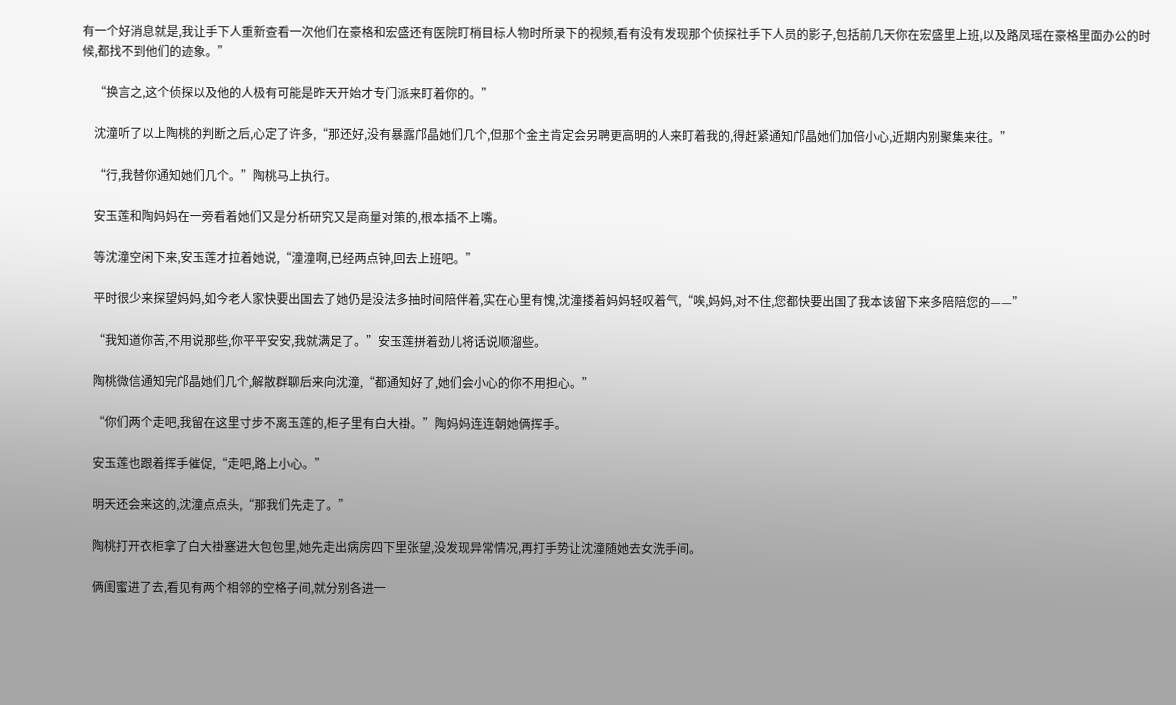有一个好消息就是,我让手下人重新查看一次他们在豪格和宏盛还有医院盯梢目标人物时所录下的视频,看有没有发现那个侦探社手下人员的影子,包括前几天你在宏盛里上班,以及路凤瑶在豪格里面办公的时候,都找不到他们的迹象。”

    “换言之,这个侦探以及他的人极有可能是昨天开始才专门派来盯着你的。”

    沈潼听了以上陶桃的判断之后,心定了许多,“那还好,没有暴露邝晶她们几个,但那个金主肯定会另聘更高明的人来盯着我的,得赶紧通知邝晶她们加倍小心,近期内别聚集来往。”

    “行,我替你通知她们几个。”陶桃马上执行。

    安玉莲和陶妈妈在一旁看着她们又是分析研究又是商量对策的,根本插不上嘴。

    等沈潼空闲下来,安玉莲才拉着她说,“潼潼啊,已经两点钟,回去上班吧。”

    平时很少来探望妈妈,如今老人家快要出国去了她仍是没法多抽时间陪伴着,实在心里有愧,沈潼搂着妈妈轻叹着气,“唉,妈妈,对不住,您都快要出国了我本该留下来多陪陪您的——”

    “我知道你苦,不用说那些,你平平安安,我就满足了。”安玉莲拼着劲儿将话说顺溜些。

    陶桃微信通知完邝晶她们几个,解散群聊后来向沈潼,“都通知好了,她们会小心的你不用担心。”

    “你们两个走吧,我留在这里寸步不离玉莲的,柜子里有白大褂。”陶妈妈连连朝她俩挥手。

    安玉莲也跟着挥手催促,“走吧,路上小心。”

    明天还会来这的,沈潼点点头,“那我们先走了。”

    陶桃打开衣柜拿了白大褂塞进大包包里,她先走出病房四下里张望,没发现异常情况,再打手势让沈潼随她去女洗手间。

    俩闺蜜进了去,看见有两个相邻的空格子间,就分别各进一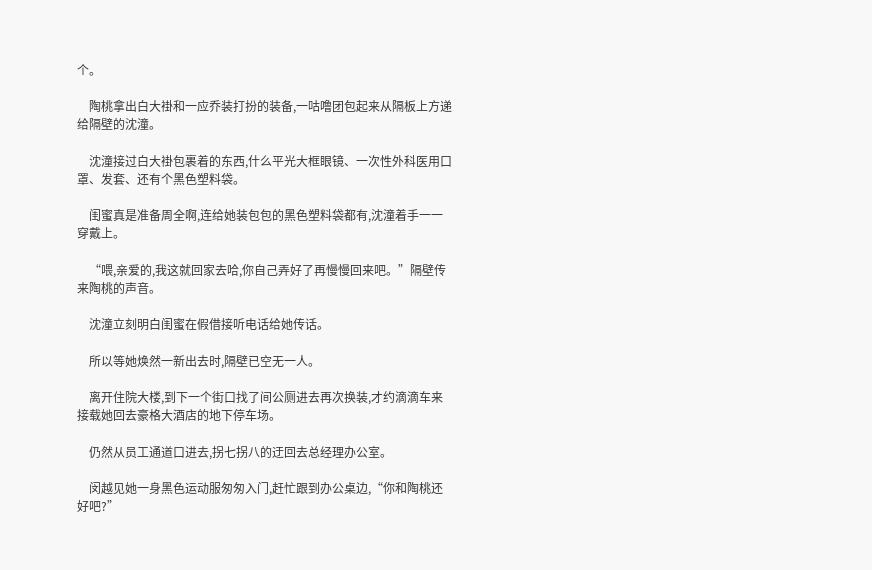个。

    陶桃拿出白大褂和一应乔装打扮的装备,一咕噜团包起来从隔板上方递给隔壁的沈潼。

    沈潼接过白大褂包裹着的东西,什么平光大框眼镜、一次性外科医用口罩、发套、还有个黑色塑料袋。

    闺蜜真是准备周全啊,连给她装包包的黑色塑料袋都有,沈潼着手一一穿戴上。

    “喂,亲爱的,我这就回家去哈,你自己弄好了再慢慢回来吧。”隔壁传来陶桃的声音。

    沈潼立刻明白闺蜜在假借接听电话给她传话。

    所以等她焕然一新出去时,隔壁已空无一人。

    离开住院大楼,到下一个街口找了间公厕进去再次换装,才约滴滴车来接载她回去豪格大酒店的地下停车场。

    仍然从员工通道口进去,拐七拐八的迂回去总经理办公室。

    闵越见她一身黑色运动服匆匆入门,赶忙跟到办公桌边,“你和陶桃还好吧?”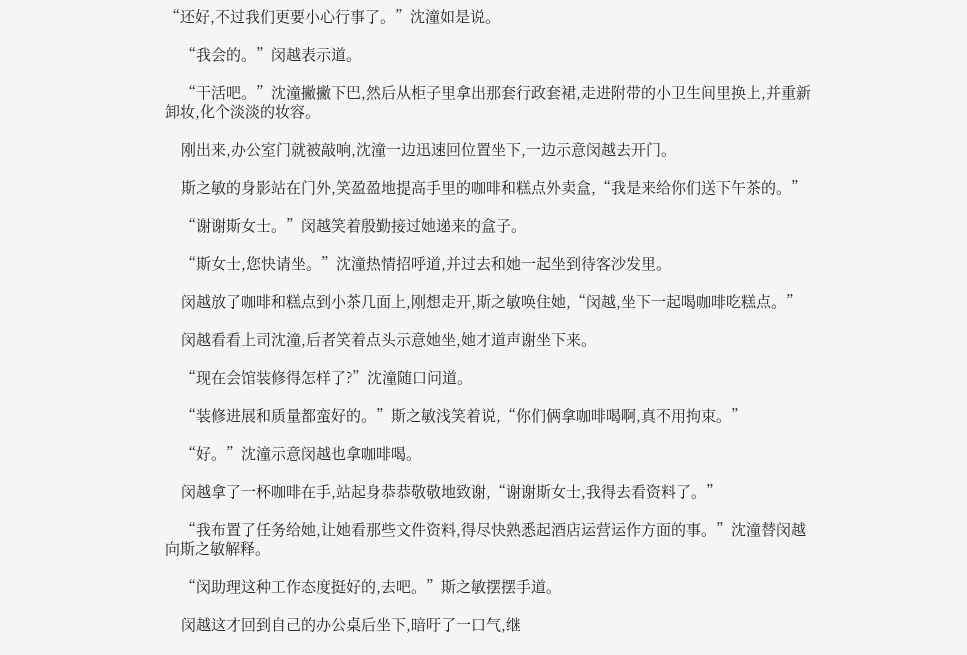“还好,不过我们更要小心行事了。”沈潼如是说。

    “我会的。”闵越表示道。

    “干活吧。”沈潼撇撇下巴,然后从柜子里拿出那套行政套裙,走进附带的小卫生间里换上,并重新卸妆,化个淡淡的妆容。

    刚出来,办公室门就被敲响,沈潼一边迅速回位置坐下,一边示意闵越去开门。

    斯之敏的身影站在门外,笑盈盈地提高手里的咖啡和糕点外卖盒,“我是来给你们送下午茶的。”

    “谢谢斯女士。”闵越笑着殷勤接过她递来的盒子。

    “斯女士,您快请坐。”沈潼热情招呼道,并过去和她一起坐到待客沙发里。

    闵越放了咖啡和糕点到小茶几面上,刚想走开,斯之敏唤住她,“闵越,坐下一起喝咖啡吃糕点。”

    闵越看看上司沈潼,后者笑着点头示意她坐,她才道声谢坐下来。

    “现在会馆装修得怎样了?”沈潼随口问道。

    “装修进展和质量都蛮好的。”斯之敏浅笑着说,“你们俩拿咖啡喝啊,真不用拘束。”

    “好。”沈潼示意闵越也拿咖啡喝。

    闵越拿了一杯咖啡在手,站起身恭恭敬敬地致谢,“谢谢斯女士,我得去看资料了。”

    “我布置了任务给她,让她看那些文件资料,得尽快熟悉起酒店运营运作方面的事。”沈潼替闵越向斯之敏解释。

    “闵助理这种工作态度挺好的,去吧。”斯之敏摆摆手道。

    闵越这才回到自己的办公桌后坐下,暗吁了一口气,继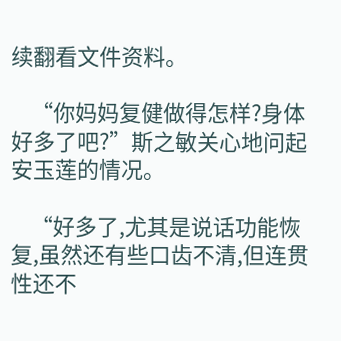续翻看文件资料。

    “你妈妈复健做得怎样?身体好多了吧?”斯之敏关心地问起安玉莲的情况。

    “好多了,尤其是说话功能恢复,虽然还有些口齿不清,但连贯性还不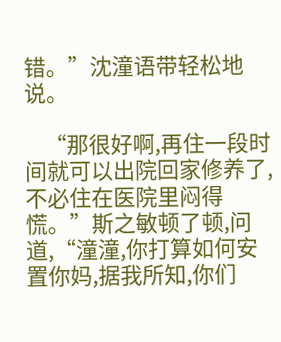错。”沈潼语带轻松地说。

    “那很好啊,再住一段时间就可以出院回家修养了,不必住在医院里闷得慌。”斯之敏顿了顿,问道,“潼潼,你打算如何安置你妈,据我所知,你们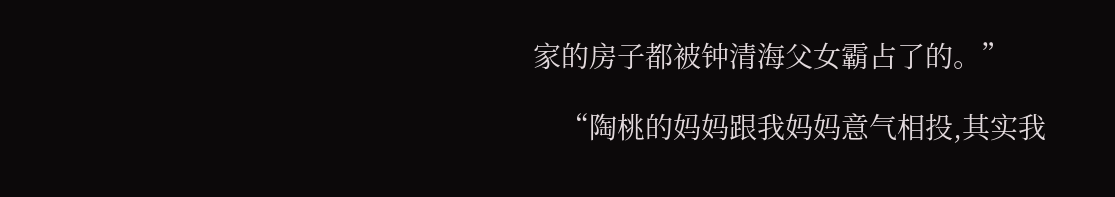家的房子都被钟清海父女霸占了的。”

    “陶桃的妈妈跟我妈妈意气相投,其实我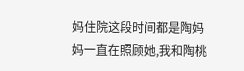妈住院这段时间都是陶妈妈一直在照顾她,我和陶桃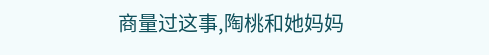商量过这事,陶桃和她妈妈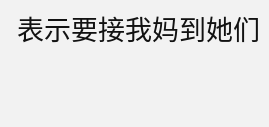表示要接我妈到她们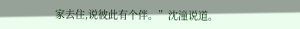家去住,说彼此有个伴。”沈潼说道。